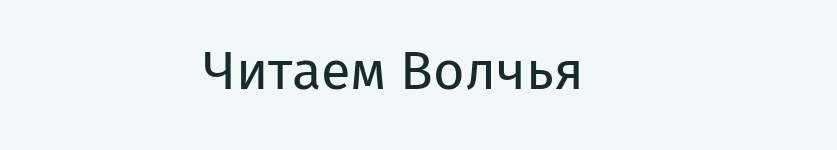Читаем Волчья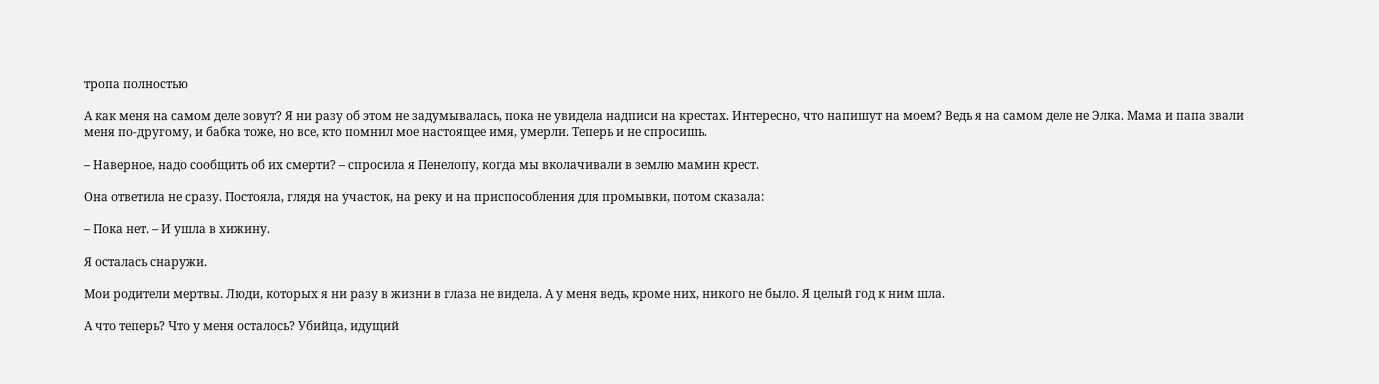тропа полностью

А как меня на самом деле зовут? Я ни разу об этом не задумывалась, пока не увидела надписи на крестах. Интересно, что напишут на моем? Ведь я на самом деле не Элка. Мама и папа звали меня по-другому, и бабка тоже, но все, кто помнил мое настоящее имя, умерли. Теперь и не спросишь.

– Наверное, надо сообщить об их смерти? – спросила я Пенелопу, когда мы вколачивали в землю мамин крест.

Она ответила не сразу. Постояла, глядя на участок, на реку и на приспособления для промывки, потом сказала:

– Пока нет. – И ушла в хижину.

Я осталась снаружи.

Мои родители мертвы. Люди, которых я ни разу в жизни в глаза не видела. А у меня ведь, кроме них, никого не было. Я целый год к ним шла.

А что теперь? Что у меня осталось? Убийца, идущий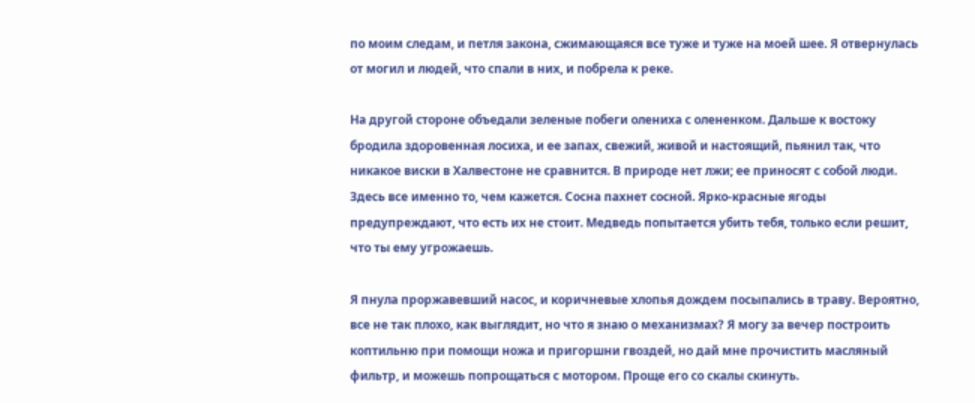по моим следам, и петля закона, сжимающаяся все туже и туже на моей шее. Я отвернулась от могил и людей, что спали в них, и побрела к реке.

На другой стороне объедали зеленые побеги олениха с олененком. Дальше к востоку бродила здоровенная лосиха, и ее запах, свежий, живой и настоящий, пьянил так, что никакое виски в Халвестоне не сравнится. В природе нет лжи; ее приносят с собой люди. Здесь все именно то, чем кажется. Сосна пахнет сосной. Ярко-красные ягоды предупреждают, что есть их не стоит. Медведь попытается убить тебя, только если решит, что ты ему угрожаешь.

Я пнула проржавевший насос, и коричневые хлопья дождем посыпались в траву. Вероятно, все не так плохо, как выглядит, но что я знаю о механизмах? Я могу за вечер построить коптильню при помощи ножа и пригоршни гвоздей, но дай мне прочистить масляный фильтр, и можешь попрощаться с мотором. Проще его со скалы скинуть.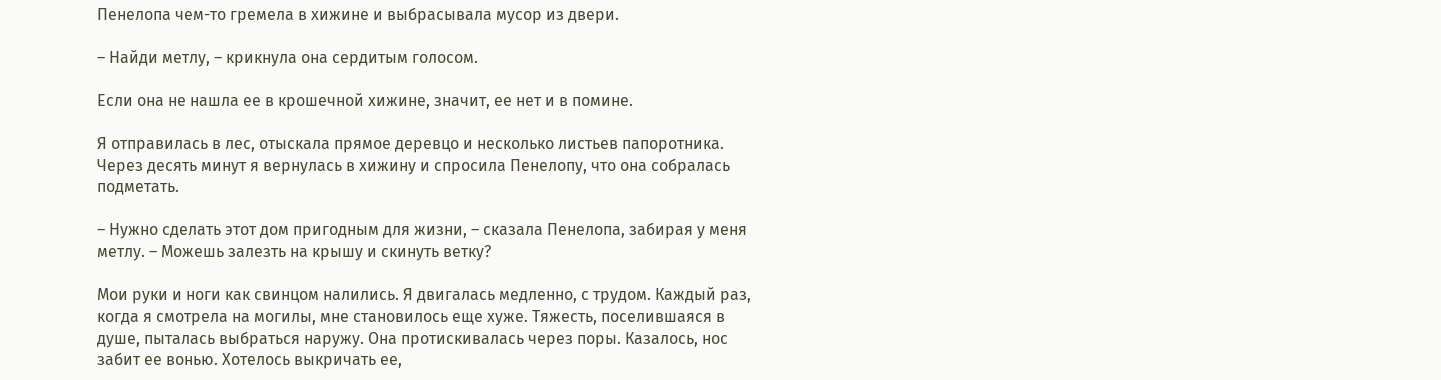Пенелопа чем-то гремела в хижине и выбрасывала мусор из двери.

– Найди метлу, – крикнула она сердитым голосом.

Если она не нашла ее в крошечной хижине, значит, ее нет и в помине.

Я отправилась в лес, отыскала прямое деревцо и несколько листьев папоротника. Через десять минут я вернулась в хижину и спросила Пенелопу, что она собралась подметать.

– Нужно сделать этот дом пригодным для жизни, – сказала Пенелопа, забирая у меня метлу. – Можешь залезть на крышу и скинуть ветку?

Мои руки и ноги как свинцом налились. Я двигалась медленно, с трудом. Каждый раз, когда я смотрела на могилы, мне становилось еще хуже. Тяжесть, поселившаяся в душе, пыталась выбраться наружу. Она протискивалась через поры. Казалось, нос забит ее вонью. Хотелось выкричать ее,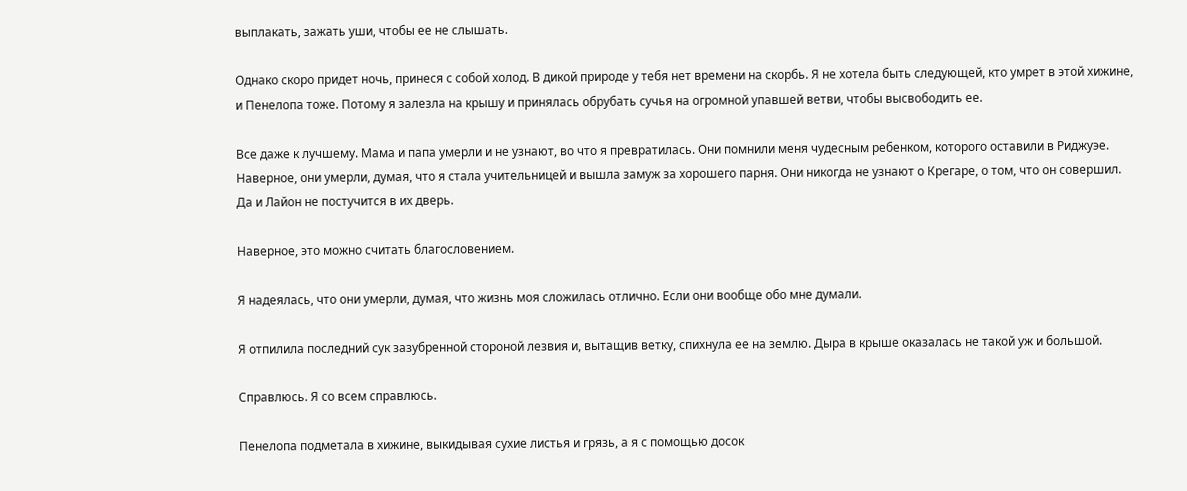выплакать, зажать уши, чтобы ее не слышать.

Однако скоро придет ночь, принеся с собой холод. В дикой природе у тебя нет времени на скорбь. Я не хотела быть следующей, кто умрет в этой хижине, и Пенелопа тоже. Потому я залезла на крышу и принялась обрубать сучья на огромной упавшей ветви, чтобы высвободить ее.

Все даже к лучшему. Мама и папа умерли и не узнают, во что я превратилась. Они помнили меня чудесным ребенком, которого оставили в Риджуэе. Наверное, они умерли, думая, что я стала учительницей и вышла замуж за хорошего парня. Они никогда не узнают о Крегаре, о том, что он совершил. Да и Лайон не постучится в их дверь.

Наверное, это можно считать благословением.

Я надеялась, что они умерли, думая, что жизнь моя сложилась отлично. Если они вообще обо мне думали.

Я отпилила последний сук зазубренной стороной лезвия и, вытащив ветку, спихнула ее на землю. Дыра в крыше оказалась не такой уж и большой.

Справлюсь. Я со всем справлюсь.

Пенелопа подметала в хижине, выкидывая сухие листья и грязь, а я с помощью досок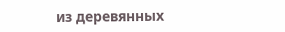из деревянных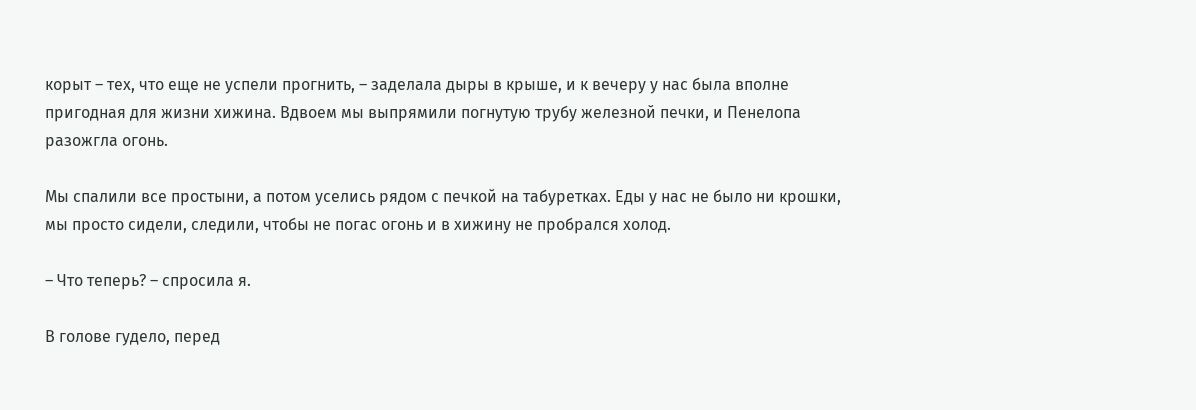корыт – тех, что еще не успели прогнить, – заделала дыры в крыше, и к вечеру у нас была вполне пригодная для жизни хижина. Вдвоем мы выпрямили погнутую трубу железной печки, и Пенелопа разожгла огонь.

Мы спалили все простыни, а потом уселись рядом с печкой на табуретках. Еды у нас не было ни крошки, мы просто сидели, следили, чтобы не погас огонь и в хижину не пробрался холод.

– Что теперь? – спросила я.

В голове гудело, перед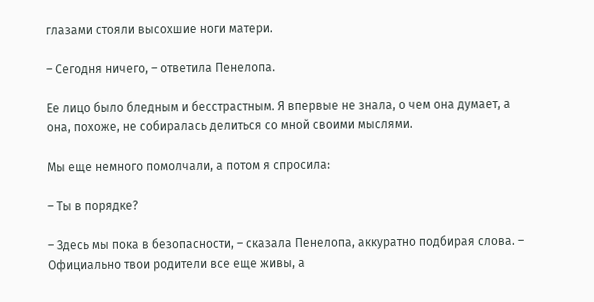глазами стояли высохшие ноги матери.

– Сегодня ничего, – ответила Пенелопа.

Ее лицо было бледным и бесстрастным. Я впервые не знала, о чем она думает, а она, похоже, не собиралась делиться со мной своими мыслями.

Мы еще немного помолчали, а потом я спросила:

– Ты в порядке?

– Здесь мы пока в безопасности, – сказала Пенелопа, аккуратно подбирая слова. – Официально твои родители все еще живы, а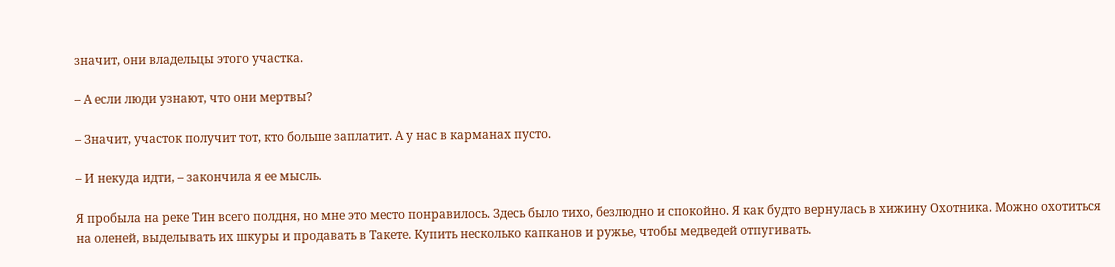значит, они владельцы этого участка.

– А если люди узнают, что они мертвы?

– Значит, участок получит тот, кто больше заплатит. А у нас в карманах пусто.

– И некуда идти, – закончила я ее мысль.

Я пробыла на реке Тин всего полдня, но мне это место понравилось. Здесь было тихо, безлюдно и спокойно. Я как будто вернулась в хижину Охотника. Можно охотиться на оленей, выделывать их шкуры и продавать в Такете. Купить несколько капканов и ружье, чтобы медведей отпугивать.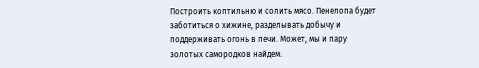Построить коптильню и солить мясо. Пенелопа будет заботиться о хижине, разделывать добычу и поддерживать огонь в печи. Может, мы и пару золотых самородков найдем.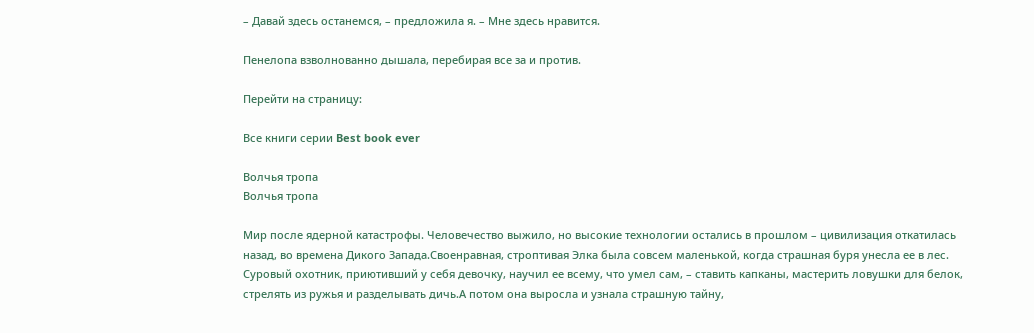– Давай здесь останемся, – предложила я. – Мне здесь нравится.

Пенелопа взволнованно дышала, перебирая все за и против.

Перейти на страницу:

Все книги серии Best book ever

Волчья тропа
Волчья тропа

Мир после ядерной катастрофы. Человечество выжило, но высокие технологии остались в прошлом – цивилизация откатилась назад, во времена Дикого Запада.Своенравная, строптивая Элка была совсем маленькой, когда страшная буря унесла ее в лес. Суровый охотник, приютивший у себя девочку, научил ее всему, что умел сам, – ставить капканы, мастерить ловушки для белок, стрелять из ружья и разделывать дичь.А потом она выросла и узнала страшную тайну,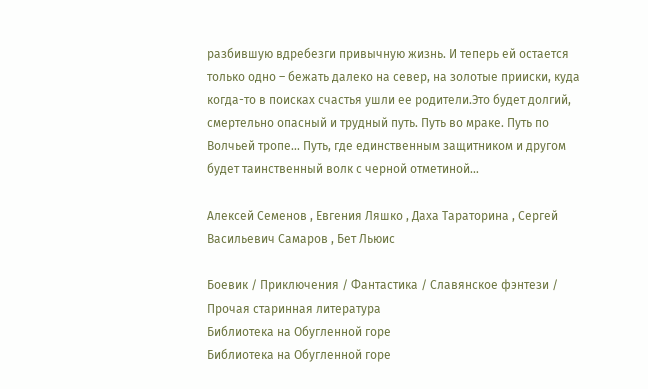разбившую вдребезги привычную жизнь. И теперь ей остается только одно – бежать далеко на север, на золотые прииски, куда когда-то в поисках счастья ушли ее родители.Это будет долгий, смертельно опасный и трудный путь. Путь во мраке. Путь по Волчьей тропе… Путь, где единственным защитником и другом будет таинственный волк с черной отметиной…

Алексей Семенов , Евгения Ляшко , Даха Тараторина , Сергей Васильевич Самаров , Бет Льюис

Боевик / Приключения / Фантастика / Славянское фэнтези / Прочая старинная литература
Библиотека на Обугленной горе
Библиотека на Обугленной горе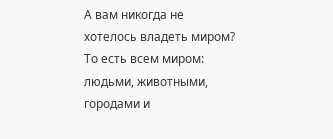А вам никогда не хотелось владеть миром? То есть всем миром: людьми, животными, городами и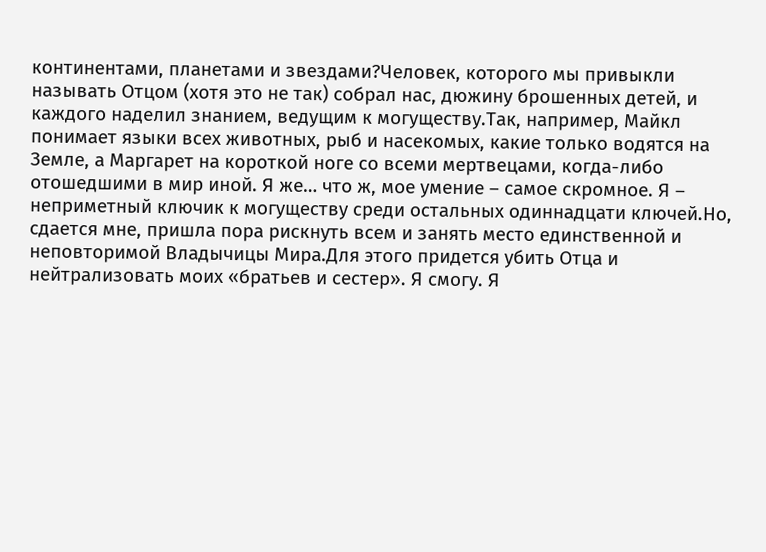континентами, планетами и звездами?Человек, которого мы привыкли называть Отцом (хотя это не так) собрал нас, дюжину брошенных детей, и каждого наделил знанием, ведущим к могуществу.Так, например, Майкл понимает языки всех животных, рыб и насекомых, какие только водятся на Земле, а Маргарет на короткой ноге со всеми мертвецами, когда-либо отошедшими в мир иной. Я же… что ж, мое умение – самое скромное. Я – неприметный ключик к могуществу среди остальных одиннадцати ключей.Но, сдается мне, пришла пора рискнуть всем и занять место единственной и неповторимой Владычицы Мира.Для этого придется убить Отца и нейтрализовать моих «братьев и сестер». Я смогу. Я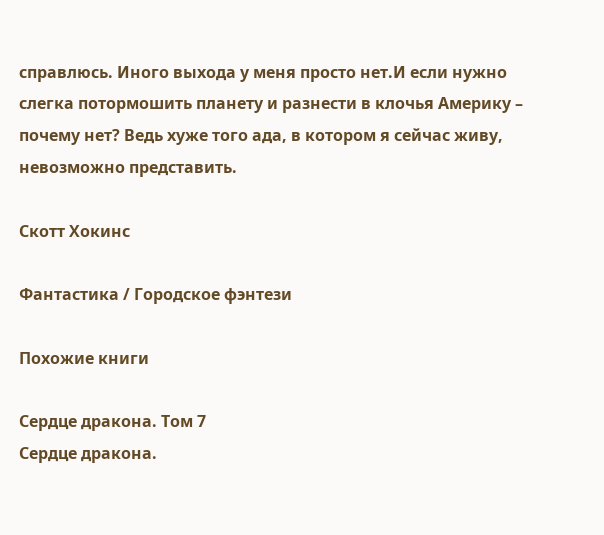справлюсь. Иного выхода у меня просто нет.И если нужно слегка потормошить планету и разнести в клочья Америку – почему нет? Ведь хуже того ада, в котором я сейчас живу, невозможно представить.

Скотт Хокинс

Фантастика / Городское фэнтези

Похожие книги

Сердце дракона. Том 7
Сердце дракона.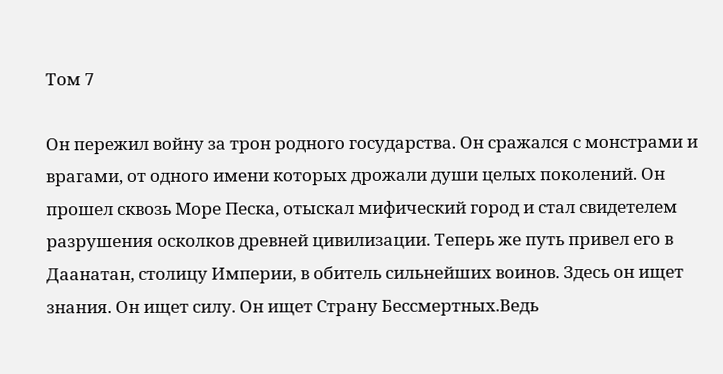Том 7

Он пережил войну за трон родного государства. Он сражался с монстрами и врагами, от одного имени которых дрожали души целых поколений. Он прошел сквозь Море Песка, отыскал мифический город и стал свидетелем разрушения осколков древней цивилизации. Теперь же путь привел его в Даанатан, столицу Империи, в обитель сильнейших воинов. Здесь он ищет знания. Он ищет силу. Он ищет Страну Бессмертных.Ведь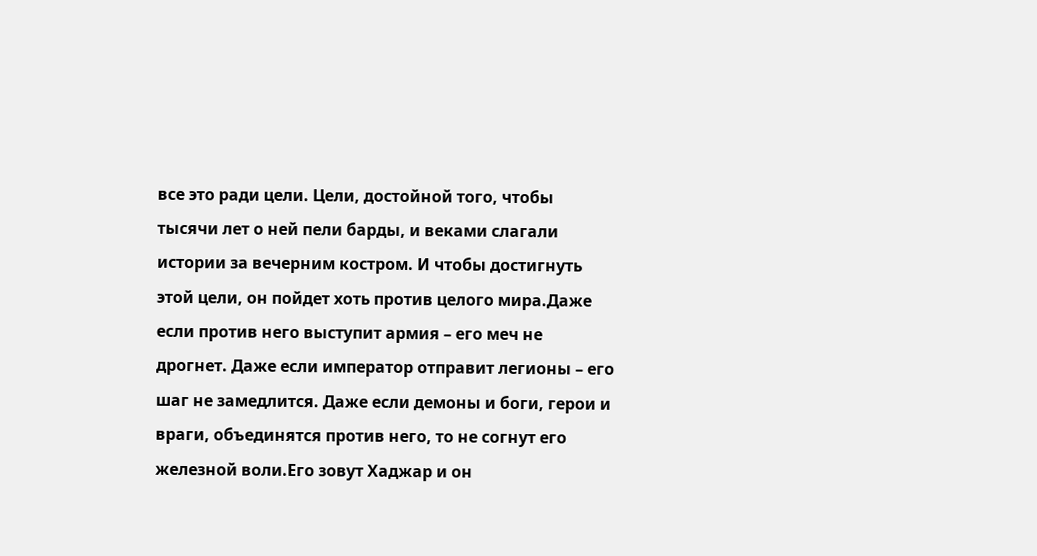все это ради цели. Цели, достойной того, чтобы тысячи лет о ней пели барды, и веками слагали истории за вечерним костром. И чтобы достигнуть этой цели, он пойдет хоть против целого мира.Даже если против него выступит армия – его меч не дрогнет. Даже если император отправит легионы – его шаг не замедлится. Даже если демоны и боги, герои и враги, объединятся против него, то не согнут его железной воли.Его зовут Хаджар и он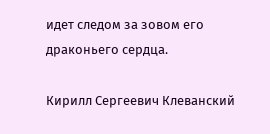идет следом за зовом его драконьего сердца.

Кирилл Сергеевич Клеванский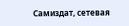Самиздат, сетевая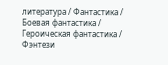литература / Фантастика / Боевая фантастика / Героическая фантастика / Фэнтези